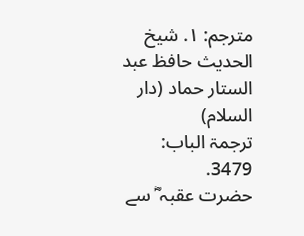مترجم: ١. شیخ الحدیث حافظ عبد الستار حماد (دار السلام)
ترجمۃ الباب:
3479.
حضرت عقبہ ؓ سے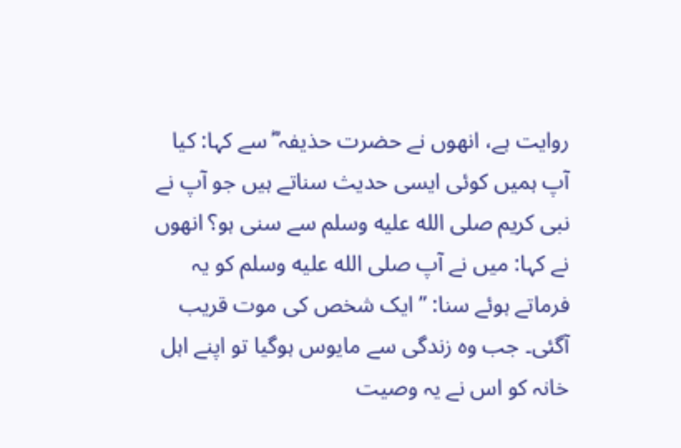روایت ہے، انھوں نے حضرت حذیفہ ؓ سے کہا: کیا آپ ہمیں کوئی ایسی حدیث سناتے ہیں جو آپ نے نبی کریم صلى الله عليه وسلم سے سنی ہو؟ انھوں نے کہا: میں نے آپ صلى الله عليه وسلم کو یہ فرماتے ہوئے سنا: ’’ایک شخص کی موت قریب آگئی۔ جب وہ زندگی سے مایوس ہوگیا تو اپنے اہل خانہ کو اس نے یہ وصیت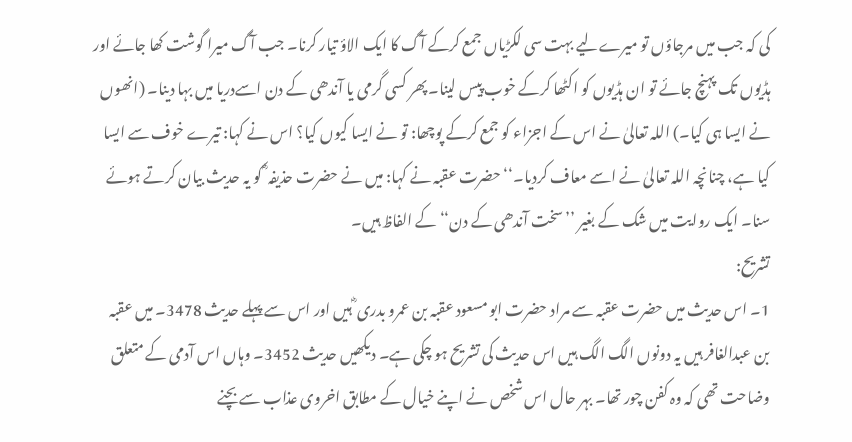کی کہ جب میں مرجاؤں تو میرےلیے بہت سی لکڑیاں جمع کرکے آگ کا ایک الاؤ تیار کرنا۔ جب آگ میرا گوشت کھا جائے اور ہڈیوں تک پہنچ جائے تو ان ہڈیوں کو اکٹھا کرکے خوب پیس لینا۔ پھر کسی گرمی یا آندھی کے دن اسےدریا میں بہا دینا۔ (انھوں نے ایسا ہی کیا۔) اللہ تعالیٰ نے اس کے اجزاء کو جمع کرکے پوچھا: تو نے ایسا کیوں کیا؟ اس نے کہا: تیرے خوف سے ایسا کیا ہے، چنانچہ اللہ تعالیٰ نے اسے معاف کردیا۔‘‘ حضرت عقبہ نے کہا: میں نے حضرت حذیفہ ؓ کو یہ حدیث بیان کرتے ہوئے سنا۔ ایک روایت میں شک کے بغیر ’’سخت آندھی کے دن‘‘ کے الفاظ ہیں۔
تشریح:
1۔ اس حدیث میں حضرت عقبہ سے مراد حضرت ابو مسعود عقبہ بن عمرو بدری ؓ ہیں اور اس سے پہلے حدیث 3478۔ میں عقبہ بن عبدالغافر ہیں یہ دونوں الگ الگ ہیں اس حدیث کی تشریح ہو چکی ہے۔ دیکھیں حدیث 3452۔ وہاں اس آدمی کے متعلق وضاحت تھی کہ وہ کفن چور تھا۔ بہر حال اس شخص نے اپنے خیال کے مطابق اخروی عذاب سے بچنے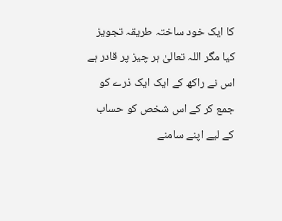کا ایک خود ساختہ طریقہ تجویز کیا مگر اللہ تعالیٰ ہر چیز پر قادر ہے اس نے راکھ کے ایک ایک ذرے کو جمع کر کے اس شخص کو حساب کے لیے اپنے سامنے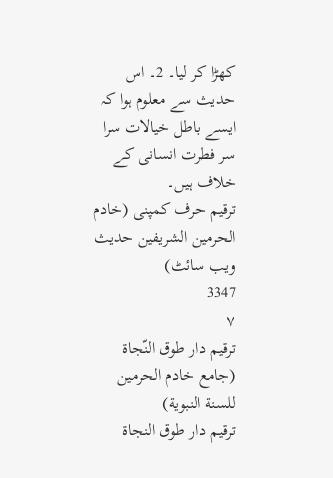کھڑا کر لیا۔ 2۔ اس حدیث سے معلوم ہوا کہ ایسے باطل خیالات سرا سر فطرت انسانی کے خلاف ہیں۔
ترقیم حرف کمپنی (خادم الحرمین الشریفین حدیث ویب سائٹ)
3347
٧
ترقيم دار طوق النّجاة (جامع خادم الحرمين للسنة النبوية)
ترقیم دار طوق النجاۃ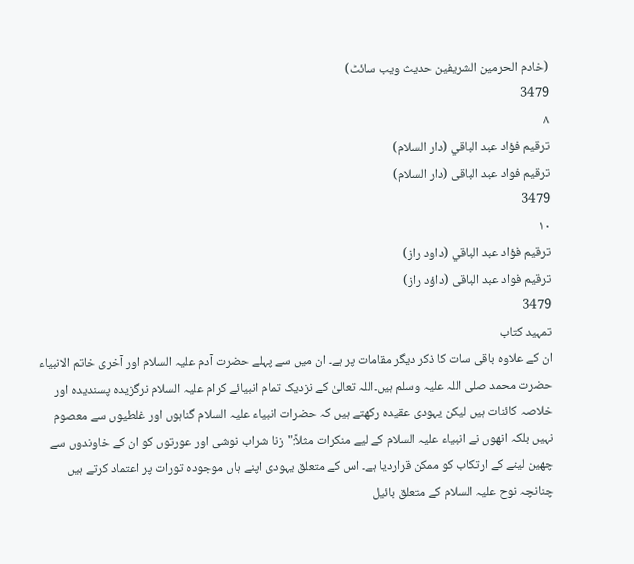(خادم الحرمین الشریفین حدیث ویب سائٹ)
3479
٨
ترقيم فؤاد عبد الباقي (دار السلام)
ترقیم فواد عبد الباقی (دار السلام)
3479
١٠
ترقيم فؤاد عبد الباقي (داود راز)
ترقیم فواد عبد الباقی (داؤد راز)
3479
تمہید کتاب
ان کے علاوہ باقی سات کا ذکر دیگر مقامات پر ہے۔ ان میں سے پہلے حضرت آدم علیہ السلام اور آخری خاتم الانبیاء حضرت محمد صلی اللہ علیہ وسلم ہیں۔اللہ تعالیٰ کے نزدیک تمام انبیائے کرام علیہ السلام نرگزیدہ پسندیدہ اور خلاصہ کائنات ہیں لیکن یہودی عقیدہ رکھتے ہیں کہ حضرات انبیاء علیہ السلام گناہوں اور غلطیوں سے معصوم نہیں بلکہ انھوں نے انبیاء علیہ السلام کے لیے منکرات مثلاً:"زنا شراب نوشی اور عورتوں کو ان کے خاوندوں سے چھین لینے کے ارتکاب کو ممکن قراردیا ہے۔ اس کے متعلق یہودی اپنے ہاں موجودہ تورات پر اعتماد کرتے ہیں چنانچہ نوح علیہ السلام کے متعلق بائیل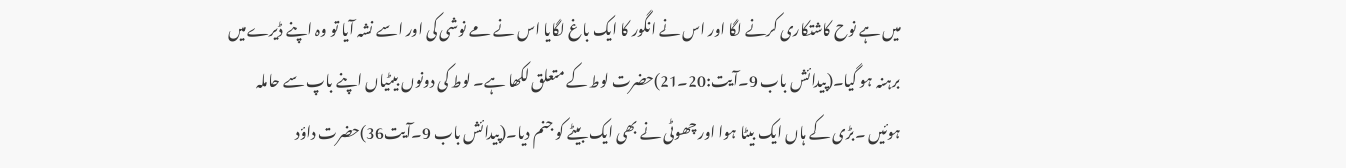میں ہے نوح کاشتکاری کرنے لگا اور اس نے انگور کا ایک باغ لگایا اس نے مے نوشی کی اور اسے نشہ آیا تو وہ اپنے ڈیرےمیں برہنہ ہو گیا۔(پیدائش باب 9۔آیت:20۔21)حضرت لوط کے متعلق لکھا ہے۔ لوط کی دونوں بیٹیاں اپنے باپ سے حاملہ ہوئیں ۔بڑی کے ہاں ایک بیٹا ہوا اور چھوٹی نے بھی ایک بیٹے کو جنم دیا۔(پیدائش باب 9۔آیت36)حضرت داؤد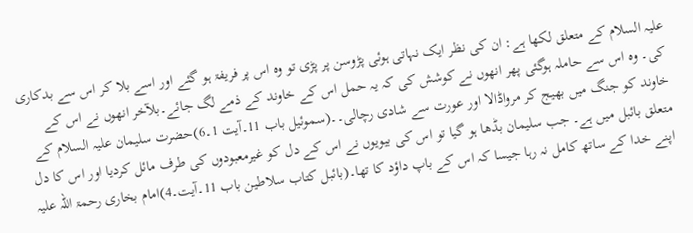علیہ السلام کے متعلق لکھا ہے: ان کی نظر ایک نہاتی ہوئی پڑوسن پر پڑی تو وہ اس پر فریفۃ ہو گئے اور اسے بلا کر اس سے بدکاری کی۔ وہ اس سے حاملہ ہوگئی پھر انھوں نے کوشش کی کہ یہ حمل اس کے خاوند کے ذمے لگ جائے۔بلآخر انھوں نے اس کے خاوند کو جنگ میں بھیج کر مرواڈالا اور عورت سے شادی رچالی۔۔(سموئیل باب 11۔آیت 1۔6)حضرت سلیمان علیہ السلام کے متعلق بائبل میں ہے۔ جب سلیمان بڈھا ہو گیا تو اس کی بیویوں نے اس کے دل کو غیرمعبودوں کی طرف مائل کردیا اور اس کا دل اپنے خدا کے ساتھ کامل نہ رہا جیسا کہ اس کے باپ داؤد کا تھا۔(بائبل کتاب سلاطین باب 11۔آیت۔4)امام بخاری رحمۃ اللہ علیہ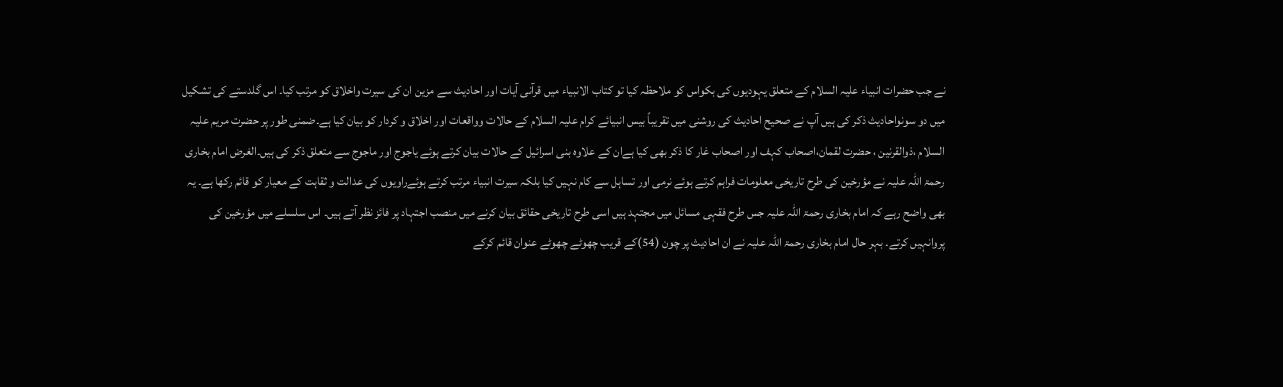نے جب حضرات انبیاء علیہ السلام کے متعلق یہودیوں کی بکواس کو ملاحظہ کیا تو کتاب الانبیاء میں قرآنی آیات اور احادیث سے مزین ان کی سیرت واخلاق کو مرتب کیا۔ اس گلدستے کی تشکیل میں دو سونواحادیث ذکر کی ہیں آپ نے صحیح احادیث کی روشنی میں تقریباً بیس انبیائے کرام علیہ السلام کے حالات وواقعات اور اخلاق و کردار کو بیان کیا ہے۔ضمنی طور پر حضرت مریم علیہ السلام ،ذوالقرنین ، حضرت لقمان،اصحاب کہف اور اصحاب غار کا ذکر بھی کیا ہےان کے علاوہ بنی اسرائیل کے حالات بیان کرتے ہوئے یاجوج اور ماجوج سے متعلق ذکر کی ہیں۔الغرض امام بخاری رحمۃ اللہ علیہ نے مؤرخین کی طرح تاریخی معلومات فراہم کرتے ہوئے نرمی اور تساہل سے کام نہیں کیا بلکہ سیرت انبیاء مرتب کرتے ہوئےراویوں کی عدالت و ثقاہت کے معیار کو قائم رکھا ہے۔ یہ بھی واضح رہے کہ امام بخاری رحمۃ اللہ علیہ جس طرح فقہی مسائل میں مجتہد ہیں اسی طرح تاریخی حقائق بیان کرنے میں منصب اجتہاد پر فائز نظر آتے ہیں۔ اس سلسلے میں مؤرخین کی پروانہیں کرتے۔ بہر حال امام بخاری رحمۃ اللہ علیہ نے ان احادیث پر چون (54)کے قریب چھوٹے چھوٹے عنوان قائم کرکے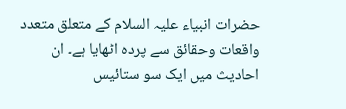حضرات انبیاء علیہ السلام کے متعلق متعدد واقعات وحقائق سے پردہ اٹھایا ہے۔ ان احادیث میں ایک سو ستائیس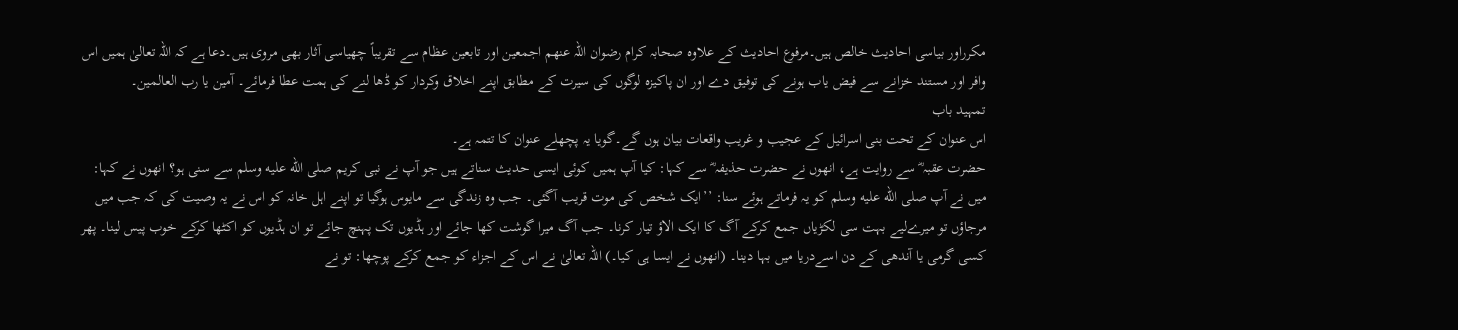مکرراور بیاسی احادیث خالص ہیں۔مرفوع احادیث کے علاوہ صحابہ کرام رضوان اللہ عنھم اجمعین اور تابعین عظام سے تقریباً چھیاسی آثار بھی مروی ہیں۔دعا ہے کہ اللہ تعالیٰ ہمیں اس وافر اور مستند خزانے سے فیض یاب ہونے کی توفیق دے اور ان پاکیزہ لوگوں کی سیرت کے مطابق اپنے اخلاق وکردار کو ڈھا لنے کی ہمت عطا فرمائے۔ آمین یا رب العالمین۔
تمہید باب
اس عنوان کے تحت بنی اسرائیل کے عجیب و غریب واقعات بیان ہوں گے۔گویا یہ پچھلے عنوان کا تتمہ ہے۔
حضرت عقبہ ؓ سے روایت ہے، انھوں نے حضرت حذیفہ ؓ سے کہا: کیا آپ ہمیں کوئی ایسی حدیث سناتے ہیں جو آپ نے نبی کریم صلى الله عليه وسلم سے سنی ہو؟ انھوں نے کہا: میں نے آپ صلى الله عليه وسلم کو یہ فرماتے ہوئے سنا: ’’ایک شخص کی موت قریب آگئی۔ جب وہ زندگی سے مایوس ہوگیا تو اپنے اہل خانہ کو اس نے یہ وصیت کی کہ جب میں مرجاؤں تو میرےلیے بہت سی لکڑیاں جمع کرکے آگ کا ایک الاؤ تیار کرنا۔ جب آگ میرا گوشت کھا جائے اور ہڈیوں تک پہنچ جائے تو ان ہڈیوں کو اکٹھا کرکے خوب پیس لینا۔ پھر کسی گرمی یا آندھی کے دن اسےدریا میں بہا دینا۔ (انھوں نے ایسا ہی کیا۔) اللہ تعالیٰ نے اس کے اجزاء کو جمع کرکے پوچھا: تو نے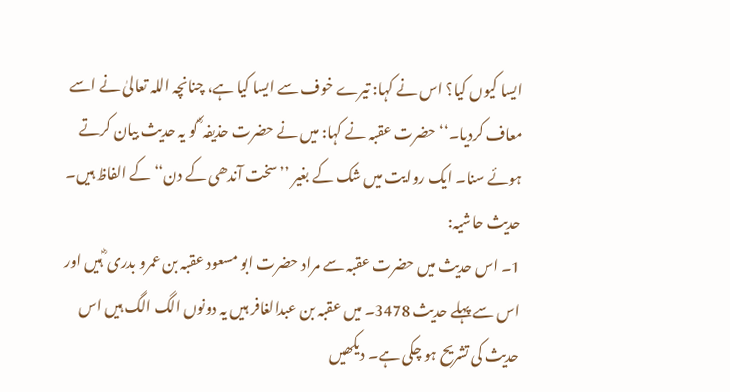ایسا کیوں کیا؟ اس نے کہا: تیرے خوف سے ایسا کیا ہے، چنانچہ اللہ تعالیٰ نے اسے معاف کردیا۔‘‘ حضرت عقبہ نے کہا: میں نے حضرت حذیفہ ؓ کو یہ حدیث بیان کرتے ہوئے سنا۔ ایک روایت میں شک کے بغیر ’’سخت آندھی کے دن‘‘ کے الفاظ ہیں۔
حدیث حاشیہ:
1۔ اس حدیث میں حضرت عقبہ سے مراد حضرت ابو مسعود عقبہ بن عمرو بدری ؓ ہیں اور اس سے پہلے حدیث 3478۔ میں عقبہ بن عبدالغافر ہیں یہ دونوں الگ الگ ہیں اس حدیث کی تشریح ہو چکی ہے۔ دیکھیں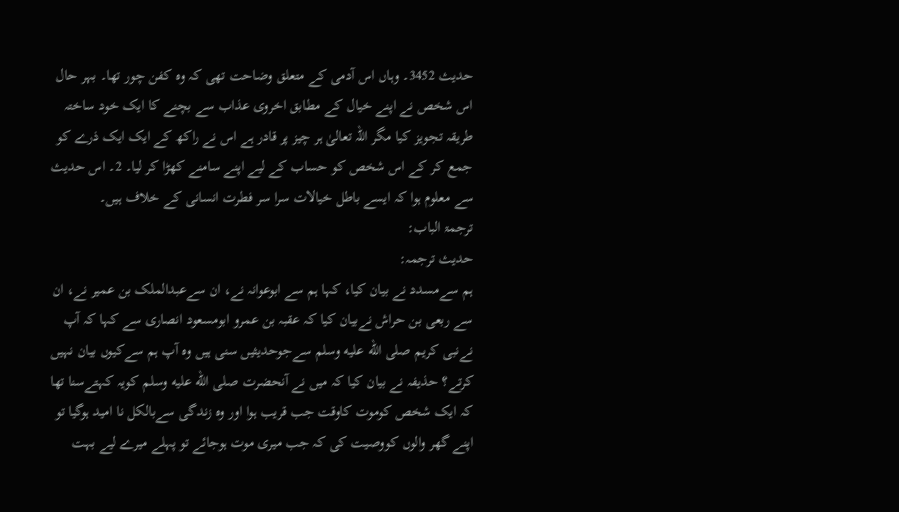حدیث 3452۔ وہاں اس آدمی کے متعلق وضاحت تھی کہ وہ کفن چور تھا۔ بہر حال اس شخص نے اپنے خیال کے مطابق اخروی عذاب سے بچنے کا ایک خود ساختہ طریقہ تجویز کیا مگر اللہ تعالیٰ ہر چیز پر قادر ہے اس نے راکھ کے ایک ایک ذرے کو جمع کر کے اس شخص کو حساب کے لیے اپنے سامنے کھڑا کر لیا۔ 2۔ اس حدیث سے معلوم ہوا کہ ایسے باطل خیالات سرا سر فطرت انسانی کے خلاف ہیں۔
ترجمۃ الباب:
حدیث ترجمہ:
ہم سےمسدد نے بیان کیا، کہا ہم سے ابوعوانہ نے، ان سےعبدالملک بن عمیر نے، ان سے ربعی بن حراش نےبیان کیا کہ عقبہ بن عمرو ابومسعود انصاری سے کہا کہ آپ نےنبی کریم صلى الله عليه وسلم سےجوحدیثیں سنی ہیں وہ آپ ہم سےکیوں بیان نہیں کرتے؟ حذیفہ نے بیان کیا کہ میں نے آنحضرت صلى الله عليه وسلم کویہ کہتےسنا تھا کہ ایک شخص کوموت کاوقت جب قریب ہوا اور وہ زندگی سےبالکل نا امید ہوگیا تو اپنے گھر والوں کووصیت کی کہ جب میری موت ہوجائے تو پہلے میرے لیے بہت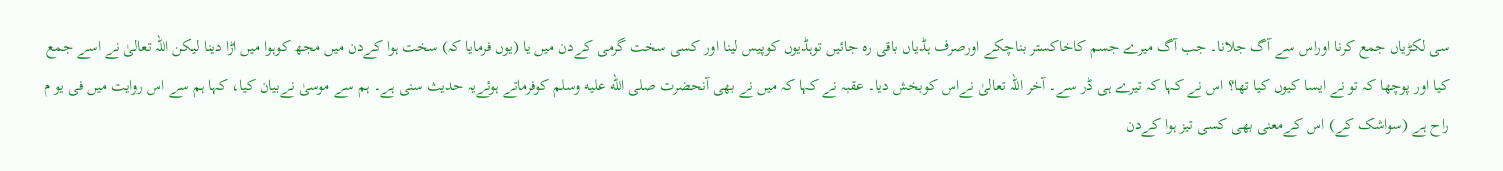سی لکڑیاں جمع کرنا اوراس سے آگ جلانا۔ جب آگ میرے جسم کاخاکستر بناچکے اورصرف ہڈیاں باقی رہ جائیں توہڈیوں کوپیس لینا اور کسی سخت گرمی کےدن میں یا (یوں فرمایا کہ) سخت ہوا کےدن میں مجھ کوہوا میں اڑا دینا لیکن اللہ تعالیٰ نے اسے جمع کیا اور پوچھا کہ تو نے ایسا کیوں کیا تھا؟ اس نے کہا کہ تیرے ہی ڈر سے۔ آخر اللہ تعالیٰ نےاس کوبخش دیا۔ عقبہ نے کہا کہ میں نے بھی آنحضرت صلى الله عليه وسلم کوفرماتے ہوئےیہ حدیث سنی ہے۔ ہم سے موسیٰ نےبیان کیا، کہا ہم سے اس روایت میں فی یو م راح ہے (سواشک کے) اس کےمعنی بھی کسی تیز ہوا کےدن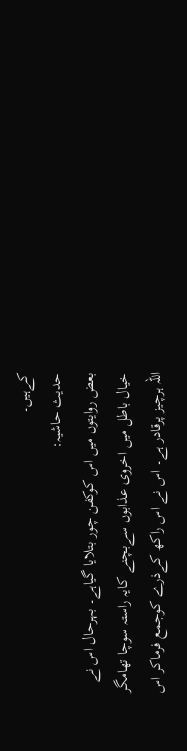کےہیں۔
حدیث حاشیہ:
بعض روایتوں میں اس کوکفن چور بتلایا گیاہے۔ بہرحال اس نے خیال باطل میں اخروی عذابوں سےبچنے کایہ راستہ سوچا تھامگر اللہ ہرچیز پرقادر ہے۔ اس نے اس راکھ کےذرے کوجمع فرماکر اس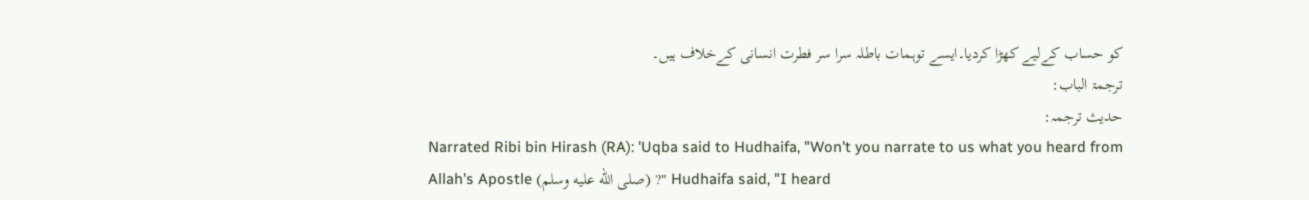کو حساب کےلیے کھڑا کردیا۔ایسے توہمات باطلہ سرا سر فطرت انسانی کےخلاف ہیں۔
ترجمۃ الباب:
حدیث ترجمہ:
Narrated Ribi bin Hirash (RA): 'Uqba said to Hudhaifa, "Won't you narrate to us what you heard from Allah's Apostle (صلى الله عليه وسلم) ?" Hudhaifa said, "I heard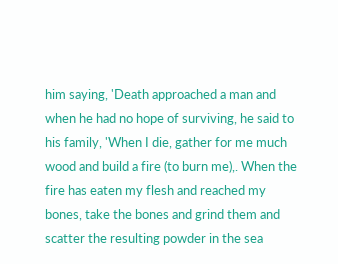him saying, 'Death approached a man and when he had no hope of surviving, he said to his family, 'When I die, gather for me much wood and build a fire (to burn me),. When the fire has eaten my flesh and reached my bones, take the bones and grind them and scatter the resulting powder in the sea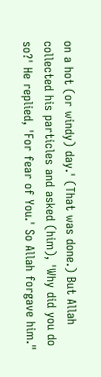on a hot (or windy) day.' (That was done.) But Allah collected his particles and asked (him), 'Why did you do so?' He replied, 'For fear of You.' So Allah forgave him."